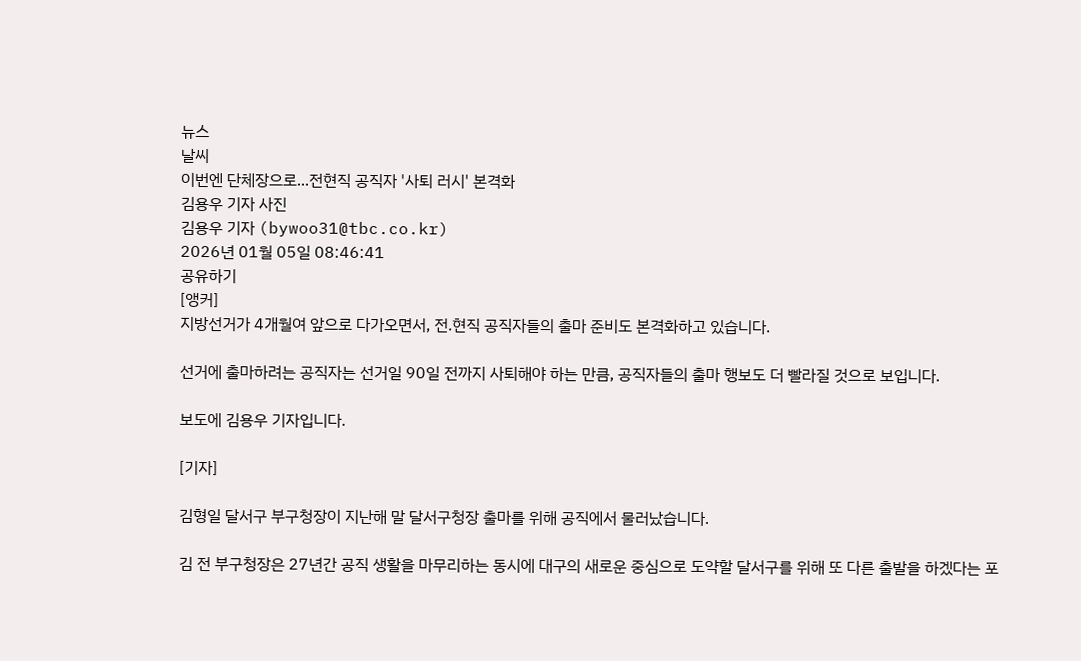뉴스
날씨
이번엔 단체장으로...전현직 공직자 '사퇴 러시' 본격화
김용우 기자 사진
김용우 기자 (bywoo31@tbc.co.kr)
2026년 01월 05일 08:46:41
공유하기
[앵커]
지방선거가 4개월여 앞으로 다가오면서, 전.현직 공직자들의 출마 준비도 본격화하고 있습니다.

선거에 출마하려는 공직자는 선거일 90일 전까지 사퇴해야 하는 만큼, 공직자들의 출마 행보도 더 빨라질 것으로 보입니다.

보도에 김용우 기자입니다.

[기자]

김형일 달서구 부구청장이 지난해 말 달서구청장 출마를 위해 공직에서 물러났습니다.

김 전 부구청장은 27년간 공직 생활을 마무리하는 동시에 대구의 새로운 중심으로 도약할 달서구를 위해 또 다른 출발을 하겠다는 포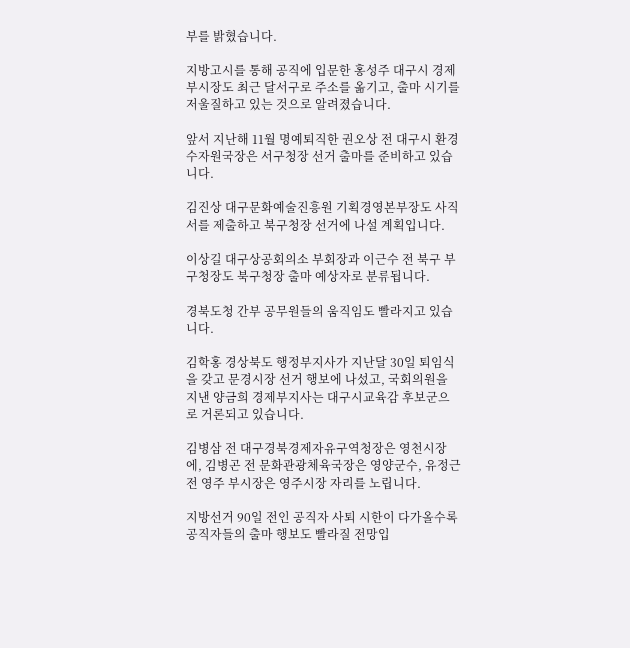부를 밝혔습니다.

지방고시를 통해 공직에 입문한 홍성주 대구시 경제부시장도 최근 달서구로 주소를 옮기고, 출마 시기를 저울질하고 있는 것으로 알려졌습니다.

앞서 지난해 11월 명예퇴직한 권오상 전 대구시 환경수자원국장은 서구청장 선거 출마를 준비하고 있습니다.

김진상 대구문화예술진흥원 기획경영본부장도 사직서를 제출하고 북구청장 선거에 나설 계획입니다.

이상길 대구상공회의소 부회장과 이근수 전 북구 부구청장도 북구청장 출마 예상자로 분류됩니다.

경북도청 간부 공무원들의 움직임도 빨라지고 있습니다.

김학홍 경상북도 행정부지사가 지난달 30일 퇴임식을 갖고 문경시장 선거 행보에 나섰고, 국회의원을 지낸 양금희 경제부지사는 대구시교육감 후보군으로 거론되고 있습니다.

김병삼 전 대구경북경제자유구역청장은 영천시장에, 김병곤 전 문화관광체육국장은 영양군수, 유정근 전 영주 부시장은 영주시장 자리를 노립니다.

지방선거 90일 전인 공직자 사퇴 시한이 다가올수록 공직자들의 출마 행보도 빨라질 전망입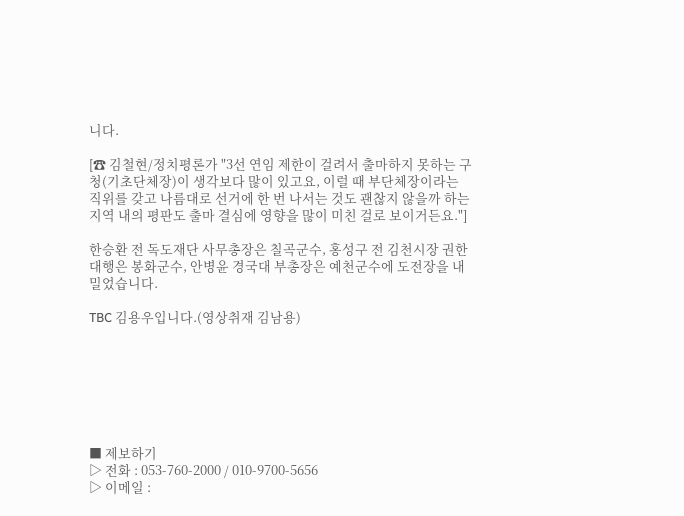니다.

[☎ 김철현/정치평론가 "3선 연임 제한이 걸려서 출마하지 못하는 구청(기초단체장)이 생각보다 많이 있고요, 이럴 때 부단체장이라는 직위를 갖고 나름대로 선거에 한 번 나서는 것도 괜찮지 않을까 하는 지역 내의 평판도 출마 결심에 영향을 많이 미친 걸로 보이거든요."]

한승환 전 독도재단 사무총장은 칠곡군수, 홍성구 전 김천시장 권한대행은 봉화군수, 안병윤 경국대 부총장은 예천군수에 도전장을 내밀었습니다.

TBC 김용우입니다.(영상취재 김남용)







■ 제보하기
▷ 전화 : 053-760-2000 / 010-9700-5656
▷ 이메일 :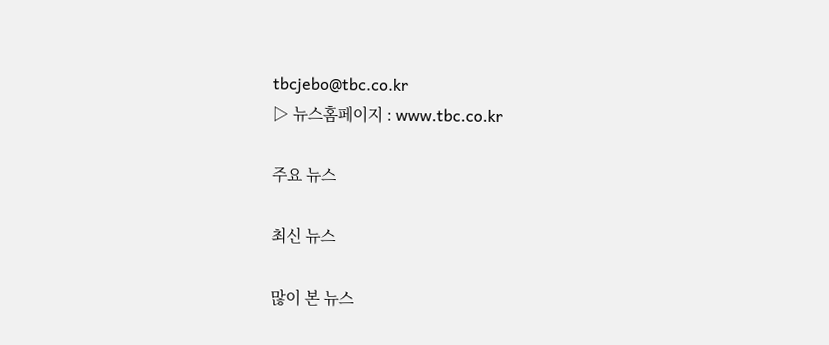tbcjebo@tbc.co.kr
▷ 뉴스홈페이지 : www.tbc.co.kr

주요 뉴스

최신 뉴스

많이 본 뉴스